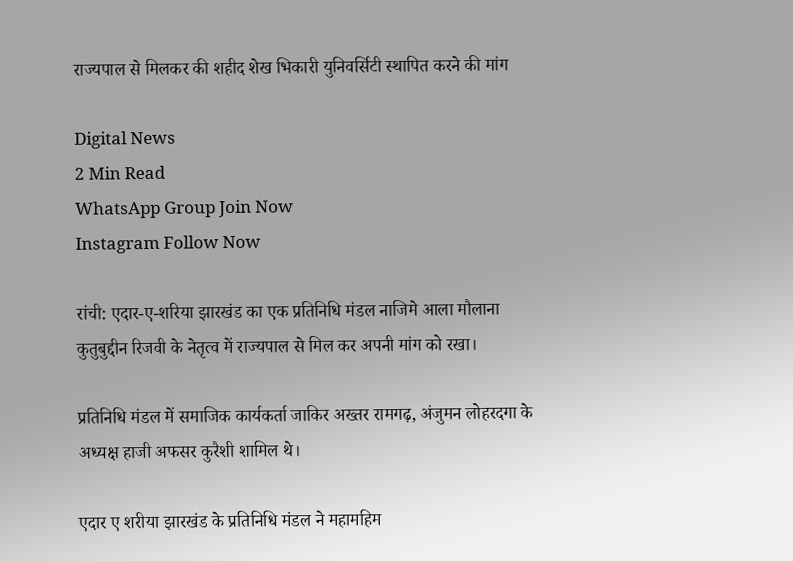राज्यपाल से मिलकर की शहीद शेख भिकारी युनिवर्सिटी स्थापित करने की मांग

Digital News
2 Min Read
WhatsApp Group Join Now
Instagram Follow Now

रांची: एदार-ए-शरिया झारखंड का एक प्रतिनिधि मंडल नाजिमे आला मौलाना कुतुबुद्दीन रिजवी के नेतृत्व में राज्यपाल से मिल कर अपनी मांग को रखा।

प्रतिनिधि मंडल में समाजिक कार्यकर्ता जाकिर अख्तर रामगढ़, अंजुमन लोहरदगा के अध्यक्ष हाजी अफसर कुरैशी शामिल थे।

एदार ए शरीया झारखंड के प्रतिनिधि मंडल ने महामहिम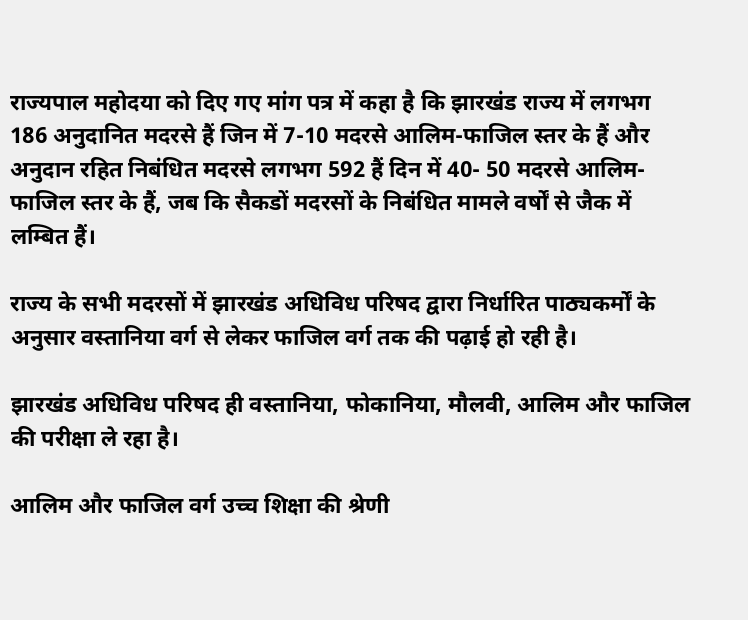राज्यपाल महोदया को दिए गए मांग पत्र में कहा है कि झारखंड राज्य में लगभग 186 अनुदानित मदरसे हैं जिन में 7-10 मदरसे आलिम-फाजिल स्तर के हैं और अनुदान रहित निबंधित मदरसे लगभग 592 हैं दिन में 40- 50 मदरसे आलिम-फाजिल स्तर के हैं, जब कि सैकडों मदरसों के निबंधित मामले वर्षों से जैक में लम्बित हैं।

राज्य के सभी मदरसों में झारखंड अधिविध परिषद द्वारा निर्धारित पाठ्यकर्मों के अनुसार वस्तानिया वर्ग से लेकर फाजिल वर्ग तक की पढ़ाई हो रही है।

झारखंड अधिविध परिषद ही वस्तानिया, फोकानिया, मौलवी, आलिम और फाजिल की परीक्षा ले रहा है।

आलिम और फाजिल वर्ग उच्च शिक्षा की श्रेणी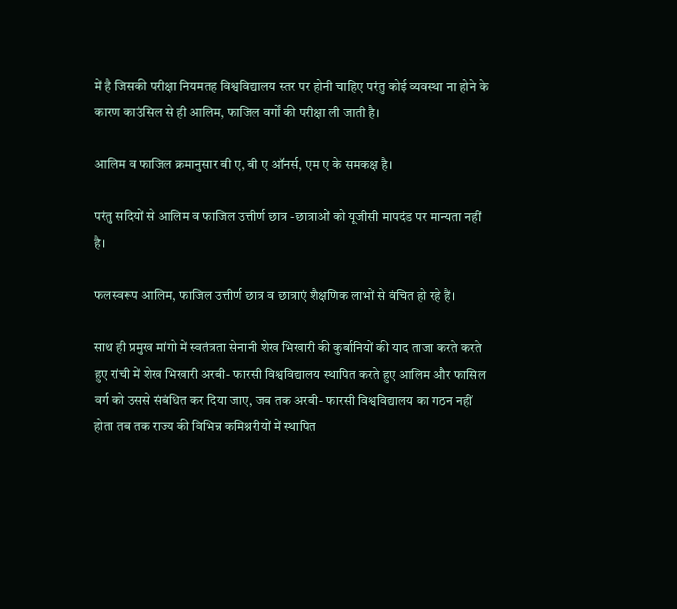में है जिसकी परीक्षा नियमतह विश्वविद्यालय स्तर पर होनी चाहिए परंतु कोई व्यवस्था ना होने के कारण काउंसिल से ही आलिम, फाजिल वर्गों की परीक्षा ली जाती है।

आलिम व फाजिल क्रमानुसार बी ए, बी ए ऑनर्स, एम ए के समकक्ष है।

परंतु सदियों से आलिम व फाजिल उत्तीर्ण छात्र -छात्राओं को यूजीसी मापदंड पर मान्यता नहीं है।

फलस्वरूप आलिम, फाजिल उत्तीर्ण छात्र व छात्राएं शैक्षणिक लाभों से वंचित हो रहे हैं।

साथ ही प्रमुख मांगो में स्वतंत्रता सेनानी शेख भिखारी की कुर्बानियों की याद ताजा करते करते हुए रांची में शेख भिखारी अरबी- फारसी विश्वविद्यालय स्थापित करते हुए आलिम और फासिल वर्ग को उससे संबंधित कर दिया जाए, जब तक अरबी- फारसी विश्वविद्यालय का गठन नहीं होता तब तक राज्य की विभिन्न कमिश्नरीयों में स्थापित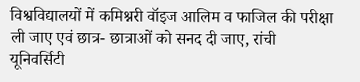विश्वविद्यालयों में कमिश्नरी वॉइज आलिम व फाजिल की परीक्षा ली जाए एवं छात्र- छात्राओं को सनद दी जाए, रांची यूनिवर्सिटी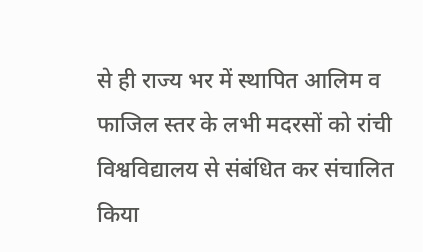से ही राज्य भर में स्थापित आलिम व फाजिल स्तर के लभी मदरसों को रांची विश्वविद्यालय से संबंधित कर संचालित किया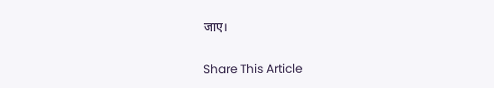जाए।

Share This Article